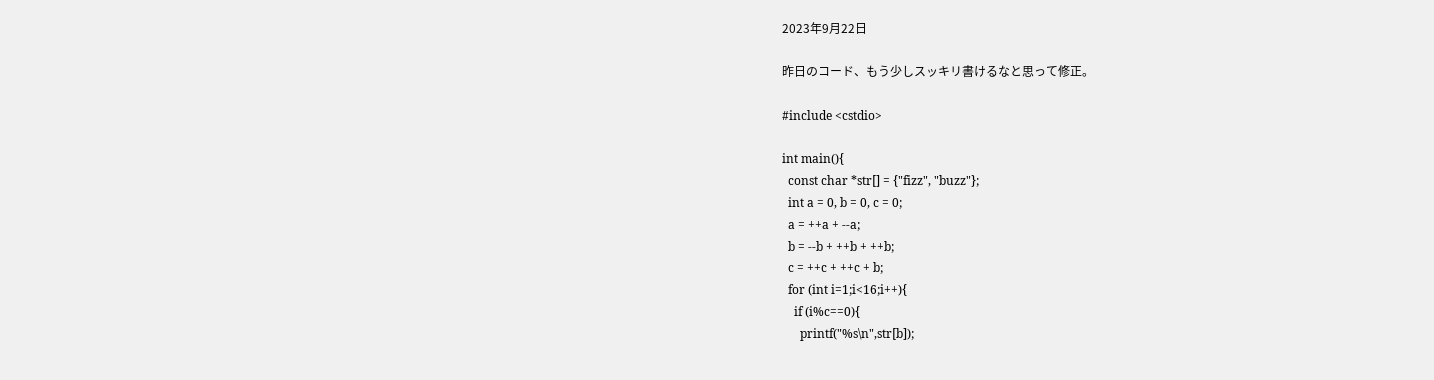2023年9月22日

昨日のコード、もう少しスッキリ書けるなと思って修正。

#include <cstdio>

int main(){
  const char *str[] = {"fizz", "buzz"};
  int a = 0, b = 0, c = 0;
  a = ++a + --a;
  b = --b + ++b + ++b;
  c = ++c + ++c + b;
  for (int i=1;i<16;i++){
    if (i%c==0){
      printf("%s\n",str[b]);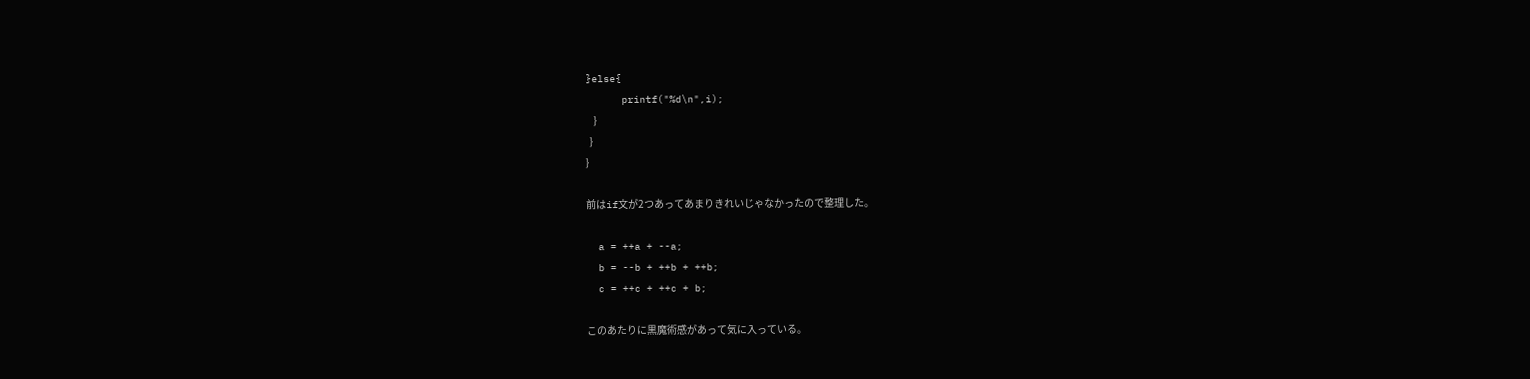}else{
      printf("%d\n",i);
    }
  }
}

前はif文が2つあってあまりきれいじゃなかったので整理した。

  a = ++a + --a;
  b = --b + ++b + ++b;
  c = ++c + ++c + b;

このあたりに黒魔術感があって気に入っている。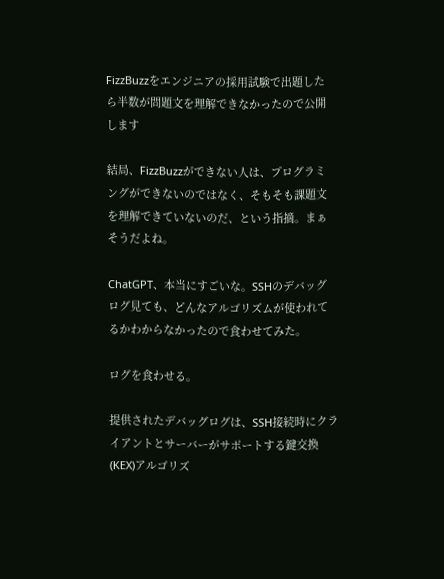FizzBuzzをエンジニアの採用試験で出題したら半数が問題文を理解できなかったので公開します

結局、FizzBuzzができない人は、プログラミングができないのではなく、そもそも課題文を理解できていないのだ、という指摘。まぁそうだよね。

ChatGPT、本当にすごいな。SSHのデバッグログ見ても、どんなアルゴリズムが使われてるかわからなかったので食わせてみた。

ログを食わせる。

提供されたデバッグログは、SSH接続時にクライアントとサーバーがサポートする鍵交換(KEX)アルゴリズ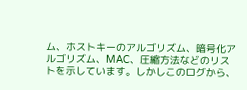ム、ホストキーのアルゴリズム、暗号化アルゴリズム、MAC、圧縮方法などのリストを示しています。しかしこのログから、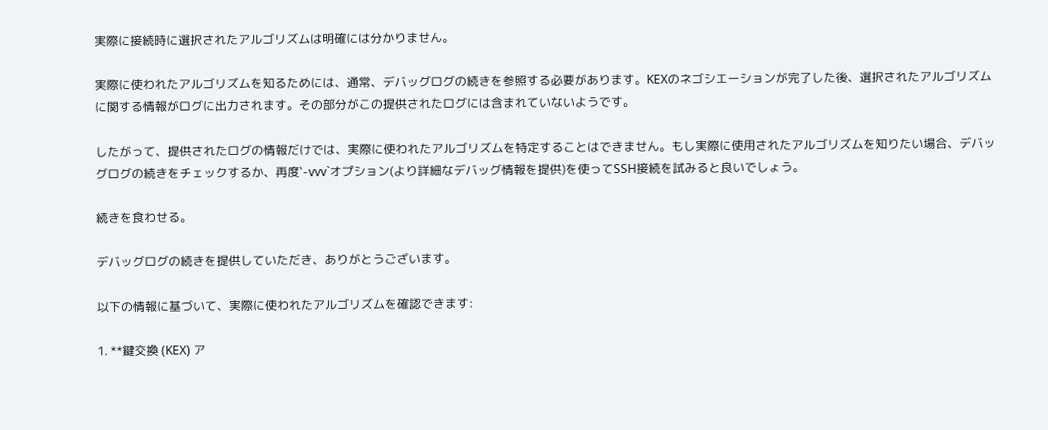実際に接続時に選択されたアルゴリズムは明確には分かりません。

実際に使われたアルゴリズムを知るためには、通常、デバッグログの続きを参照する必要があります。KEXのネゴシエーションが完了した後、選択されたアルゴリズムに関する情報がログに出力されます。その部分がこの提供されたログには含まれていないようです。

したがって、提供されたログの情報だけでは、実際に使われたアルゴリズムを特定することはできません。もし実際に使用されたアルゴリズムを知りたい場合、デバッグログの続きをチェックするか、再度`-vvv`オプション(より詳細なデバッグ情報を提供)を使ってSSH接続を試みると良いでしょう。

続きを食わせる。

デバッグログの続きを提供していただき、ありがとうございます。

以下の情報に基づいて、実際に使われたアルゴリズムを確認できます:

1. **鍵交換 (KEX) ア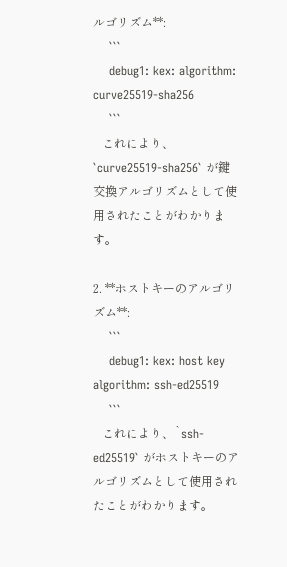ルゴリズム**:
    ```
    debug1: kex: algorithm: curve25519-sha256
    ```
   これにより、`curve25519-sha256` が鍵交換アルゴリズムとして使用されたことがわかります。

2. **ホストキーのアルゴリズム**:
    ```
    debug1: kex: host key algorithm: ssh-ed25519
    ```
   これにより、`ssh-ed25519` がホストキーのアルゴリズムとして使用されたことがわかります。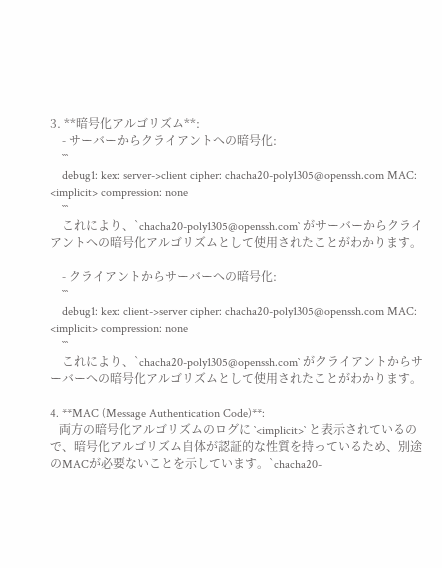3. **暗号化アルゴリズム**:
    - サーバーからクライアントへの暗号化:
    ```
    debug1: kex: server->client cipher: chacha20-poly1305@openssh.com MAC: <implicit> compression: none
    ```
    これにより、`chacha20-poly1305@openssh.com` がサーバーからクライアントへの暗号化アルゴリズムとして使用されたことがわかります。

    - クライアントからサーバーへの暗号化:
    ```
    debug1: kex: client->server cipher: chacha20-poly1305@openssh.com MAC: <implicit> compression: none
    ```
    これにより、`chacha20-poly1305@openssh.com` がクライアントからサーバーへの暗号化アルゴリズムとして使用されたことがわかります。

4. **MAC (Message Authentication Code)**:
   両方の暗号化アルゴリズムのログに `<implicit>` と表示されているので、暗号化アルゴリズム自体が認証的な性質を持っているため、別途のMACが必要ないことを示しています。`chacha20-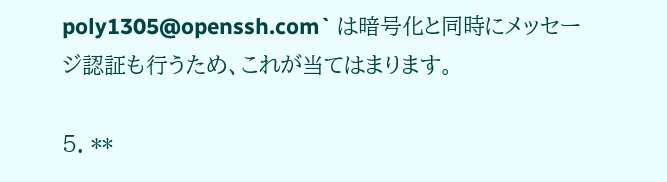poly1305@openssh.com` は暗号化と同時にメッセージ認証も行うため、これが当てはまります。

5. **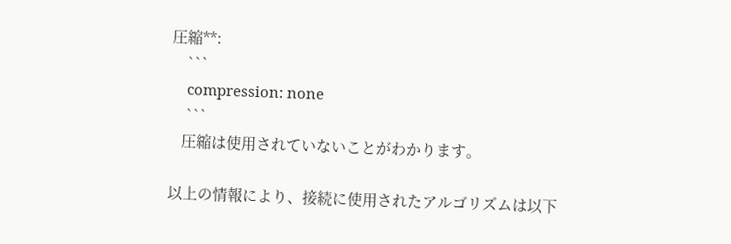圧縮**:
    ```
    compression: none
    ```
   圧縮は使用されていないことがわかります。

以上の情報により、接続に使用されたアルゴリズムは以下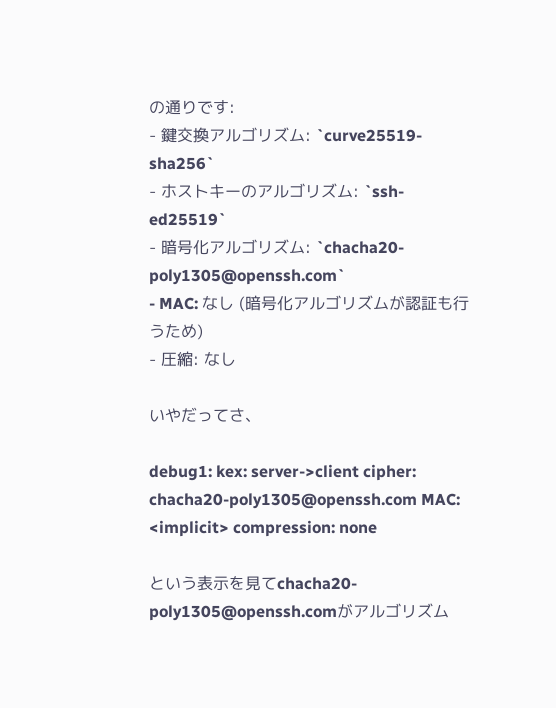の通りです:
- 鍵交換アルゴリズム: `curve25519-sha256`
- ホストキーのアルゴリズム: `ssh-ed25519`
- 暗号化アルゴリズム: `chacha20-poly1305@openssh.com`
- MAC: なし (暗号化アルゴリズムが認証も行うため)
- 圧縮: なし

いやだってさ、

debug1: kex: server->client cipher: chacha20-poly1305@openssh.com MAC: <implicit> compression: none

という表示を見てchacha20-poly1305@openssh.comがアルゴリズム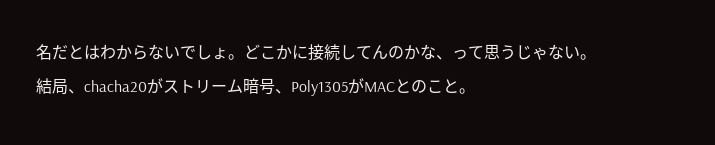名だとはわからないでしょ。どこかに接続してんのかな、って思うじゃない。結局、chacha20がストリーム暗号、Poly1305がMACとのこと。